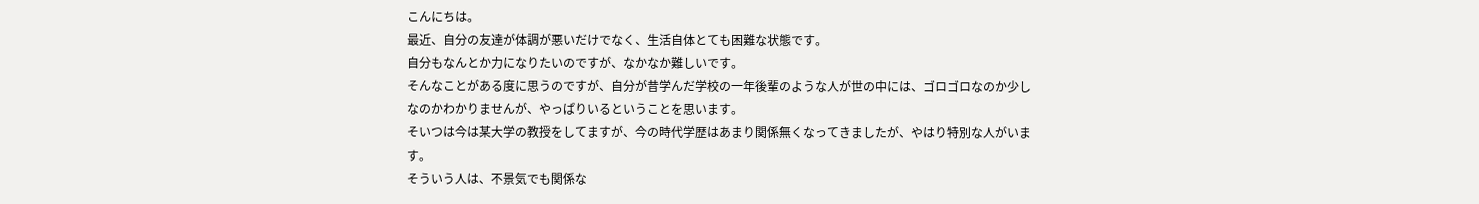こんにちは。
最近、自分の友達が体調が悪いだけでなく、生活自体とても困難な状態です。
自分もなんとか力になりたいのですが、なかなか難しいです。
そんなことがある度に思うのですが、自分が昔学んだ学校の一年後輩のような人が世の中には、ゴロゴロなのか少しなのかわかりませんが、やっぱりいるということを思います。
そいつは今は某大学の教授をしてますが、今の時代学歴はあまり関係無くなってきましたが、やはり特別な人がいます。
そういう人は、不景気でも関係な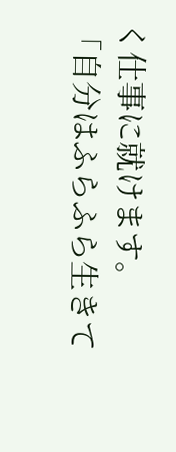く仕事に就けます。
「自分はふらふら生きて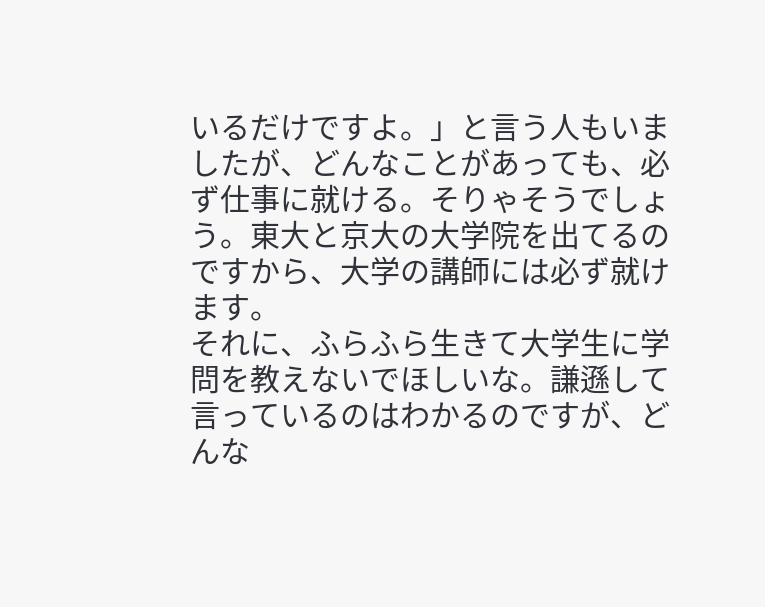いるだけですよ。」と言う人もいましたが、どんなことがあっても、必ず仕事に就ける。そりゃそうでしょう。東大と京大の大学院を出てるのですから、大学の講師には必ず就けます。
それに、ふらふら生きて大学生に学問を教えないでほしいな。謙遜して言っているのはわかるのですが、どんな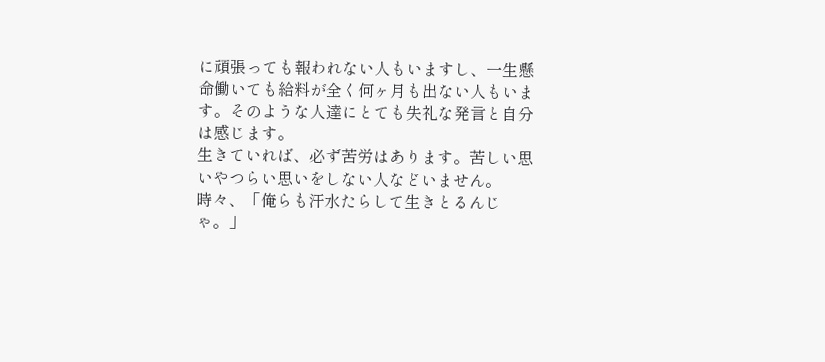に頑張っても報われない人もいますし、一生懸命働いても給料が全く何ヶ月も出ない人もいます。そのような人達にとても失礼な発言と自分は感じます。
生きていれば、必ず苦労はあります。苦しい思いやつらい思いをしない人などいません。
時々、「俺らも汗水たらして生きとるんじゃ。」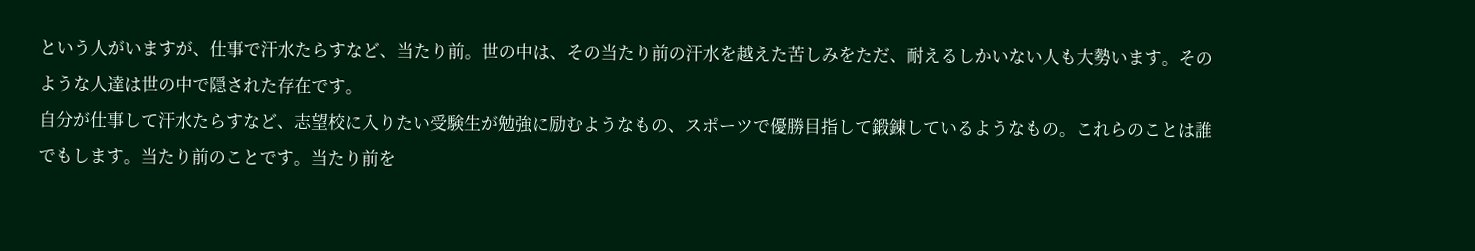という人がいますが、仕事で汗水たらすなど、当たり前。世の中は、その当たり前の汗水を越えた苦しみをただ、耐えるしかいない人も大勢います。そのような人達は世の中で隠された存在です。
自分が仕事して汗水たらすなど、志望校に入りたい受験生が勉強に励むようなもの、スポーツで優勝目指して鍛錬しているようなもの。これらのことは誰でもします。当たり前のことです。当たり前を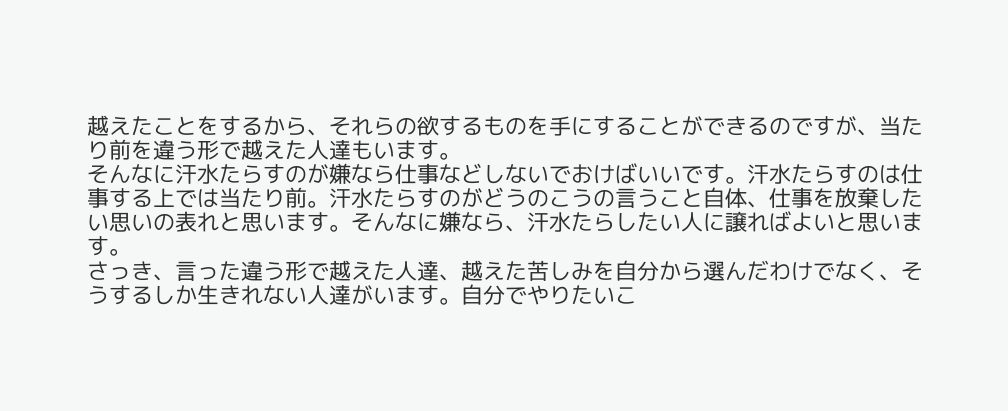越えたことをするから、それらの欲するものを手にすることができるのですが、当たり前を違う形で越えた人達もいます。
そんなに汗水たらすのが嫌なら仕事などしないでおけばいいです。汗水たらすのは仕事する上では当たり前。汗水たらすのがどうのこうの言うこと自体、仕事を放棄したい思いの表れと思います。そんなに嫌なら、汗水たらしたい人に譲ればよいと思います。
さっき、言った違う形で越えた人達、越えた苦しみを自分から選んだわけでなく、そうするしか生きれない人達がいます。自分でやりたいこ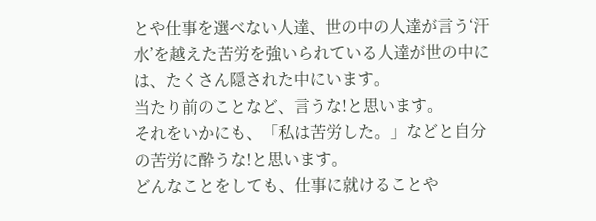とや仕事を選べない人達、世の中の人達が言う‘汗水’を越えた苦労を強いられている人達が世の中には、たくさん隠された中にいます。
当たり前のことなど、言うな!と思います。
それをいかにも、「私は苦労した。」などと自分の苦労に酔うな!と思います。
どんなことをしても、仕事に就けることや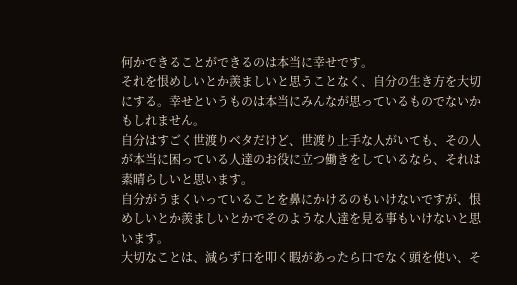何かできることができるのは本当に幸せです。
それを恨めしいとか羨ましいと思うことなく、自分の生き方を大切にする。幸せというものは本当にみんなが思っているものでないかもしれません。
自分はすごく世渡りベタだけど、世渡り上手な人がいても、その人が本当に困っている人達のお役に立つ働きをしているなら、それは素晴らしいと思います。
自分がうまくいっていることを鼻にかけるのもいけないですが、恨めしいとか羨ましいとかでそのような人達を見る事もいけないと思います。
大切なことは、減らず口を叩く暇があったら口でなく頭を使い、そ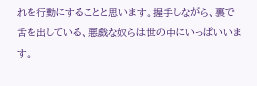れを行動にすることと思います。握手しながら、裏で舌を出している、悪戯な奴らは世の中にいっぱいいます。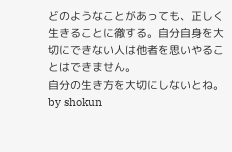どのようなことがあっても、正しく生きることに徹する。自分自身を大切にできない人は他者を思いやることはできません。
自分の生き方を大切にしないとね。
by shokun